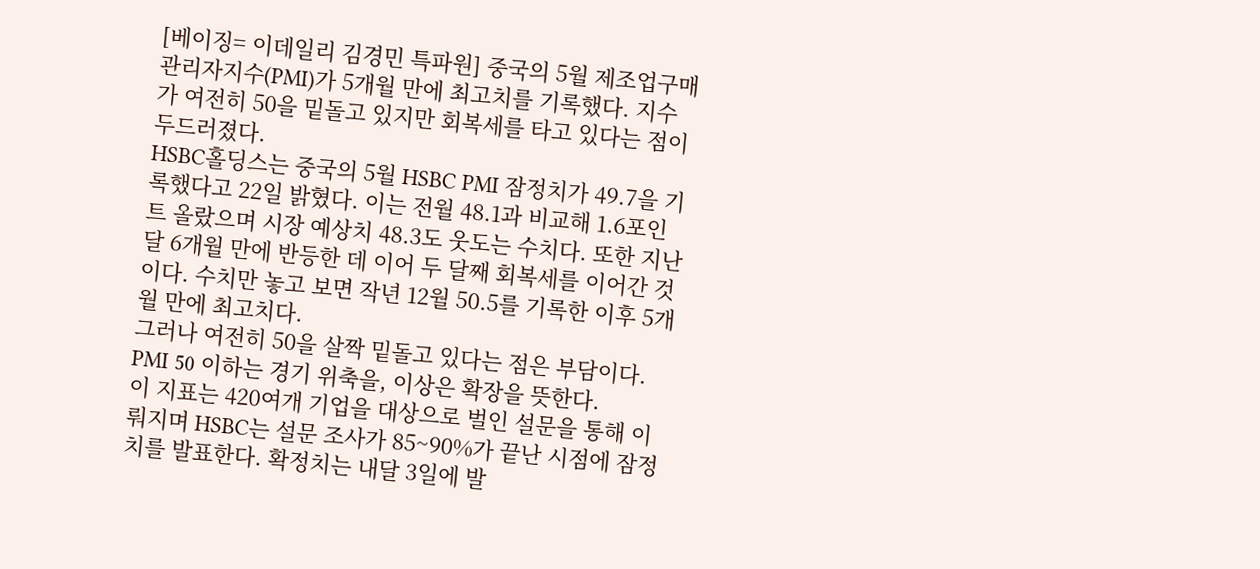[베이징= 이데일리 김경민 특파원] 중국의 5월 제조업구매관리자지수(PMI)가 5개월 만에 최고치를 기록했다. 지수가 여전히 50을 밑돌고 있지만 회복세를 타고 있다는 점이 두드러졌다.
HSBC홀딩스는 중국의 5월 HSBC PMI 잠정치가 49.7을 기록했다고 22일 밝혔다. 이는 전월 48.1과 비교해 1.6포인트 올랐으며 시장 예상치 48.3도 웃도는 수치다. 또한 지난달 6개월 만에 반등한 데 이어 두 달째 회복세를 이어간 것이다. 수치만 놓고 보면 작년 12월 50.5를 기록한 이후 5개월 만에 최고치다.
그러나 여전히 50을 살짝 밑돌고 있다는 점은 부담이다. PMI 50 이하는 경기 위축을, 이상은 확장을 뜻한다.
이 지표는 420여개 기업을 대상으로 벌인 설문을 통해 이뤄지며 HSBC는 설문 조사가 85~90%가 끝난 시점에 잠정치를 발표한다. 확정치는 내달 3일에 발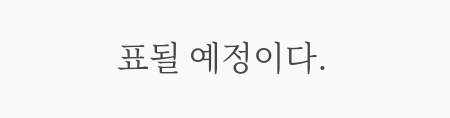표될 예정이다.